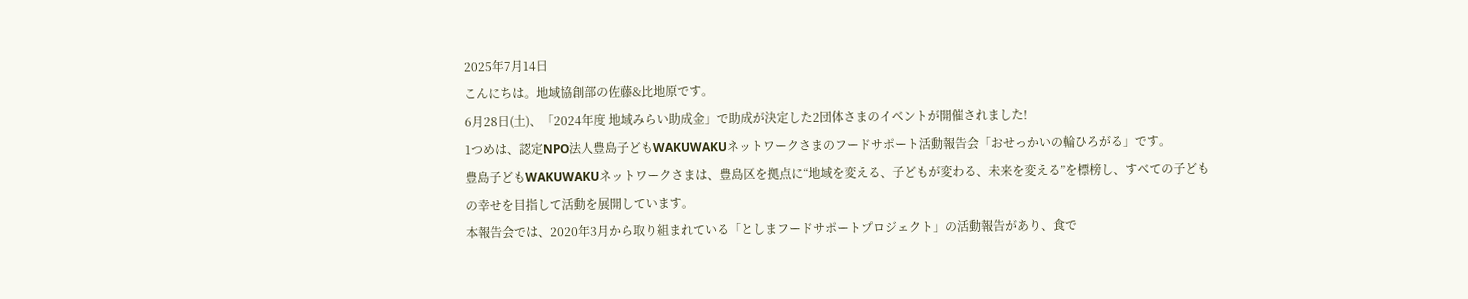2025年7月14日
こんにちは。地域協創部の佐藤&比地原です。
6月28日(土)、「2024年度 地域みらい助成金」で助成が決定した2団体さまのイベントが開催されました!
1つめは、認定NPO法人豊島子どもWAKUWAKUネットワークさまのフードサポート活動報告会「おせっかいの輪ひろがる」です。
豊島子どもWAKUWAKUネットワークさまは、豊島区を拠点に“地域を変える、子どもが変わる、未来を変える”を標榜し、すべての子どもの幸せを目指して活動を展開しています。
本報告会では、2020年3月から取り組まれている「としまフードサポートプロジェクト」の活動報告があり、食で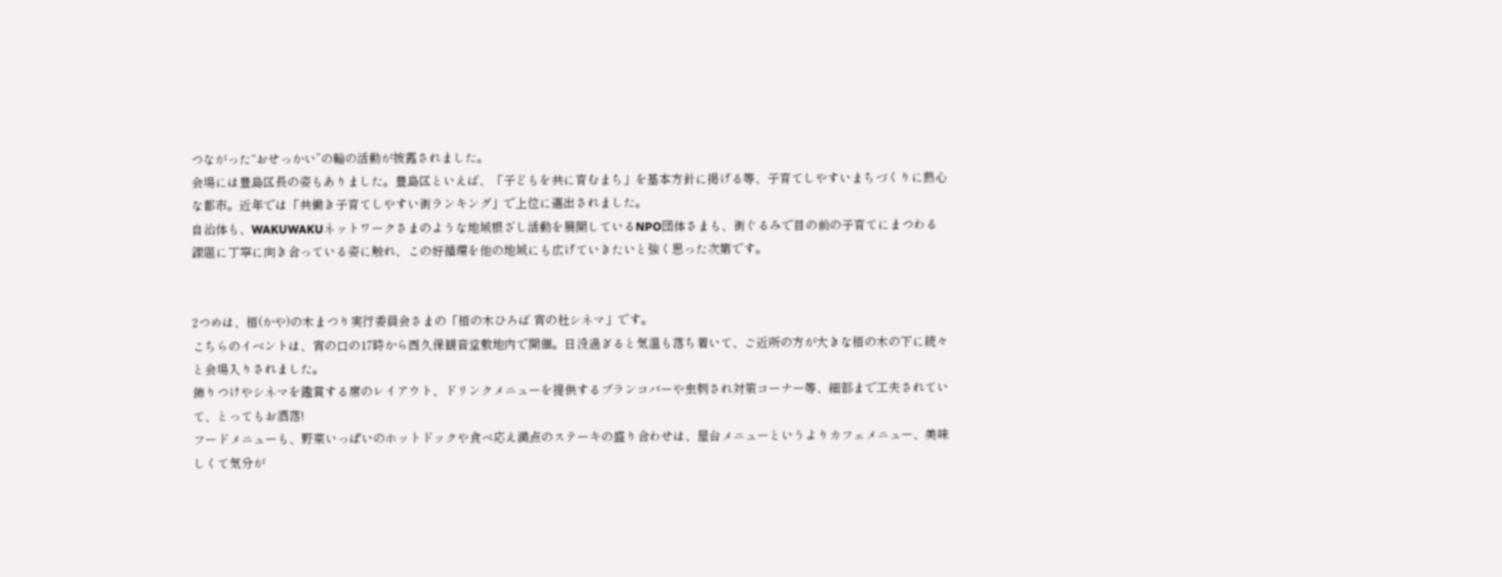つながった“おせっかい”の輪の活動が披露されました。
会場には豊島区長の姿もありました。豊島区といえば、「子どもを共に育むまち」を基本方針に掲げる等、子育てしやすいまちづくりに熱心な都市。近年では「共働き子育てしやすい街ランキング」で上位に選出されました。
自治体も、WAKUWAKUネットワークさまのような地域根ざし活動を展開しているNPO団体さまも、街ぐるみで目の前の子育てにまつわる課題に丁寧に向き合っている姿に触れ、この好循環を他の地域にも広げていきたいと強く思った次第です。


2つめは、栢(かや)の木まつり実行委員会さまの「栢の木ひろば 宵の杜シネマ」です。
こちらのイベントは、宵の口の17時から西久保観音堂敷地内で開催。日没過ぎると気温も落ち着いて、ご近所の方が大きな栢の木の下に続々と会場入りされました。
飾りつけやシネマを鑑賞する席のレイアウト、ドリンクメニューを提供するブランコバーや虫刺され対策コーナー等、細部まで工夫されていて、とってもお洒落!
フードメニューも、野菜いっぱいのホットドックや食べ応え満点のステーキの盛り合わせは、屋台メニューというよりカフェメニュー、美味しくて気分が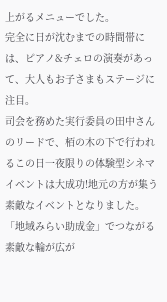上がるメニューでした。
完全に日が沈むまでの時間帯には、ピアノ&チェロの演奏があって、大人もお子さまもステージに注目。
司会を務めた実行委員の田中さんのリードで、栢の木の下で行われるこの日一夜限りの体験型シネマイベントは大成功!地元の方が集う素敵なイベントとなりました。
「地域みらい助成金」でつながる素敵な輪が広が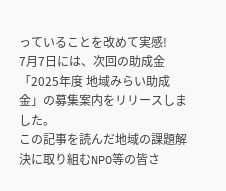っていることを改めて実感!
7月7日には、次回の助成金「2025年度 地域みらい助成金」の募集案内をリリースしました。
この記事を読んだ地域の課題解決に取り組むNPO等の皆さ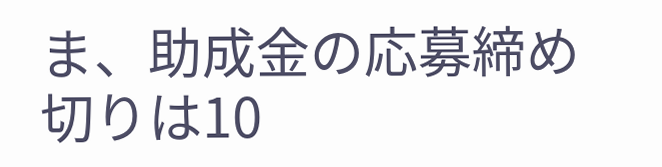ま、助成金の応募締め切りは10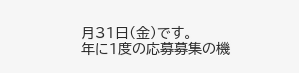月31日(金)です。
年に1度の応募募集の機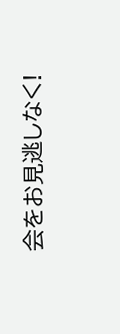会をお見逃しなく!